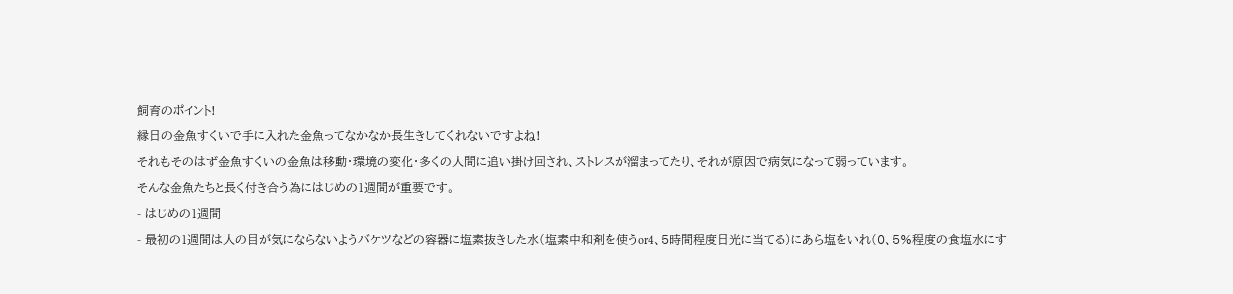飼育のポイント!
縁日の金魚すくいで手に入れた金魚ってなかなか長生きしてくれないですよね!
それもそのはず金魚すくいの金魚は移動・環境の変化・多くの人間に追い掛け回され、ストレスが溜まってたり、それが原因で病気になって弱っています。
そんな金魚たちと長く付き合う為にはじめの1週間が重要です。
- はじめの1週間
- 最初の1週間は人の目が気にならないようバケツなどの容器に塩素抜きした水(塩素中和剤を使うor4、5時間程度日光に当てる)にあら塩をいれ(0、5%程度の食塩水にす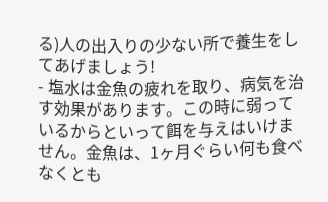る)人の出入りの少ない所で養生をしてあげましょう!
- 塩水は金魚の疲れを取り、病気を治す効果があります。この時に弱っているからといって餌を与えはいけません。金魚は、1ヶ月ぐらい何も食べなくとも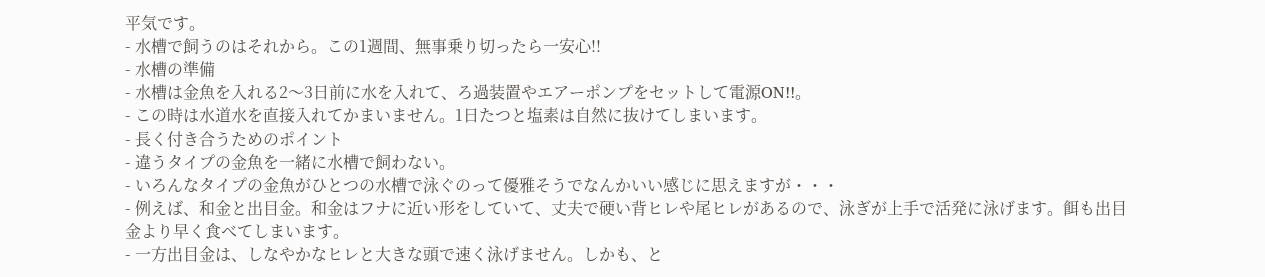平気です。
- 水槽で飼うのはそれから。この1週間、無事乗り切ったら一安心!!
- 水槽の準備
- 水槽は金魚を入れる2〜3日前に水を入れて、ろ過装置やエアーポンプをセットして電源ON!!。
- この時は水道水を直接入れてかまいません。1日たつと塩素は自然に抜けてしまいます。
- 長く付き合うためのポイント
- 違うタイプの金魚を一緒に水槽で飼わない。
- いろんなタイプの金魚がひとつの水槽で泳ぐのって優雅そうでなんかいい感じに思えますが・・・
- 例えば、和金と出目金。和金はフナに近い形をしていて、丈夫で硬い背ヒレや尾ヒレがあるので、泳ぎが上手で活発に泳げます。餌も出目金より早く食べてしまいます。
- 一方出目金は、しなやかなヒレと大きな頭で速く泳げません。しかも、と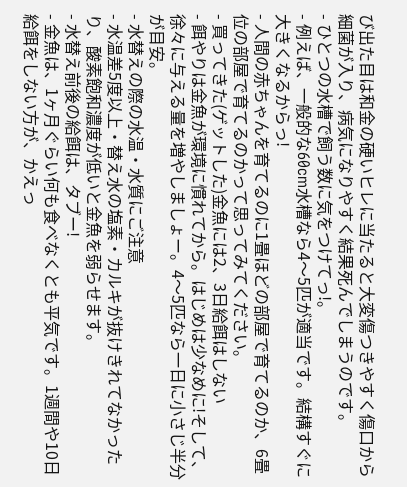び出た目は和金の硬いヒレに当たると大変傷つきやすく傷口から細菌が入り、病気になりやすく結果死んでしまうのです。
- ひとつの水槽で飼う数に気をつけてっ!。
- 例えば、一般的な60cm水槽なら4〜5匹が適当です。結構すぐに大きくなるからっ!
- 人間の赤ちゃんを育てるのに1畳ほどの部屋で育てるのか、6畳位の部屋で育てるのかって思ってみてください。
- 買ってきた(ゲットした)金魚には2、3日給餌はしない
- 餌やりは金魚が環境に慣れてから。はじめは少なめに!そして、徐々に与える量を増やしましょー。4〜5匹なら一日に小さじ半分が目安。
- 水替えの際の水温・水質にご注意
- 水温差5度以上・替え水の塩素・カルキが抜けきれてなかったり、酸素飽和濃度が低いと金魚を弱らせます。
- 水替え前後の給餌は、タブー!
- 金魚は、1ヶ月ぐらい何も食べなくとも平気です。1週間や10日給餌をしない方が、かえっ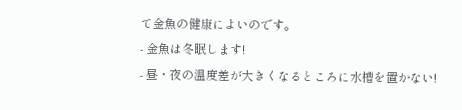て金魚の健康によいのです。
- 金魚は冬眠します!
- 昼・夜の温度差が大きくなるところに水槽を置かない!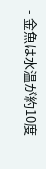- 金魚は水温が約10度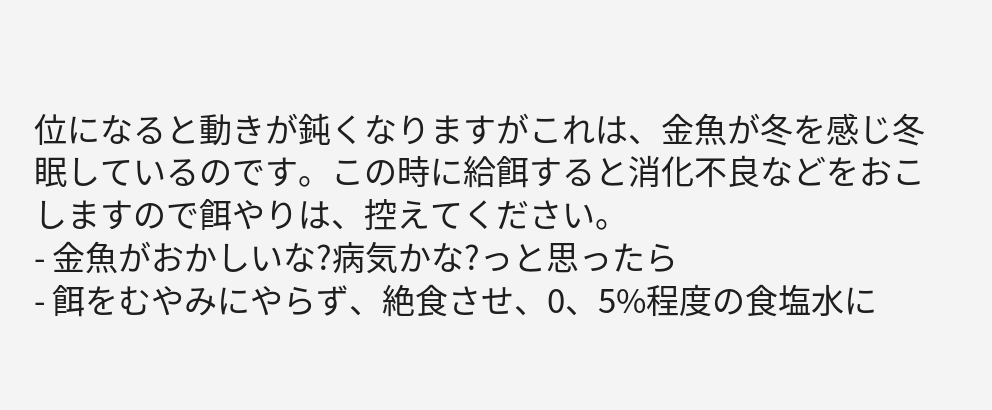位になると動きが鈍くなりますがこれは、金魚が冬を感じ冬眠しているのです。この時に給餌すると消化不良などをおこしますので餌やりは、控えてください。
- 金魚がおかしいな?病気かな?っと思ったら
- 餌をむやみにやらず、絶食させ、0、5%程度の食塩水に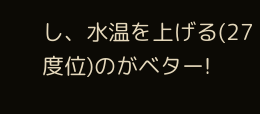し、水温を上げる(27度位)のがベター!